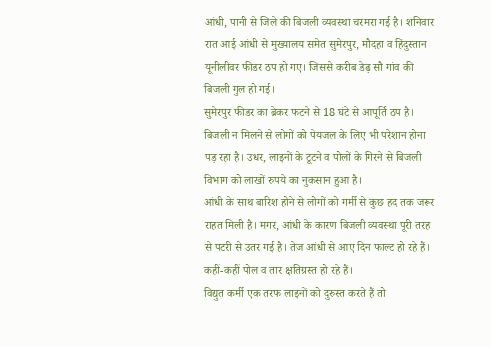आंधी, पानी से जिले की बिजली व्यवस्था चरमरा गई है। शनिवार रात आई आंधी से मुख्यालय समेत सुमेरपुर, मौदहा व हिंदुस्तान यूनीलीवर फीडर ठप हो गए। जिससे करीब डेढ़ सौ गांव की बिजली गुल हो गई।
सुमेरपुर फीडर का ब्रेकर फटने से 18 घंटे से आपूर्ति ठप है। बिजली न मिलने से लोगों को पेयजल के लिए भी परेशान होना पड़ रहा है। उधर, लाइनों के टूटने व पोलों के गिरने से बिजली विभाग को लाखों रुपये का नुकसान हुआ है।
आंधी के साथ बारिश होने से लोगों को गर्मी से कुछ हद तक जरूर राहत मिली है। मगर, आंधी के कारण बिजली व्यवस्था पूरी तरह से पटरी से उतर गई है। तेज आंधी से आए दिन फाल्ट हो रहे हैं। कहीं-कहीं पोल व तार क्षतिग्रस्त हो रहे हैं।
विद्युत कर्मी एक तरफ लाइनों को दुरुस्त करते हैं तो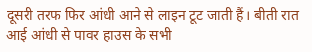दूसरी तरफ फिर आंधी आने से लाइन टूट जाती हैं। बीती रात आई आंधी से पावर हाउस के सभी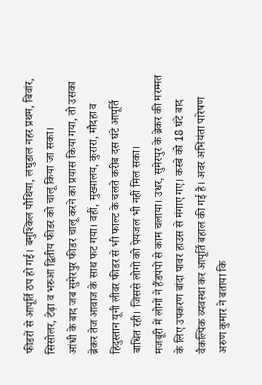फीडरों से आपूर्ति ठप हो गई। बमुश्किल पौथिया, लघुडाल नहर प्रथम, बिवांर, सिसोलर, टेढ़ा व भरुआ द्वितीय फीडर को चालू किया जा सका।
आंधी के बाद जब सुमेरपुर फीडर चालू करने का प्रयास किया गया, तो उसका ब्रेकर तेज आवाज के साथ फट गया। वहीं, मुख्यालय, कुरारा, मौदहा व हिंदुस्तान यूनी लीवर फीडर से भी फाल्ट के चलते करीब दस घंटे आपूर्ति बाधित रही। जिससे लोगों को पेयजल भी नहीं मिल सका।
मजबूरी में लोगों ने हैंडपंपों से काम चलाया। उधर, सुमेरपुर के ब्रेकर की मरम्मत के लिए उपकरण बांदा पावर हाउस से मंगाए गए। कस्बे को 18 घंटे बाद वैकल्पिक व्यवस्था कर आपूर्ति बहाल की गई है। अवर अभियंता पारेषण अरुण कुमार ने बताया कि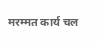मरम्मत कार्य चल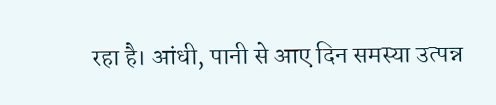रहा है। आंधी, पानी से आए दिन समस्या उत्पन्न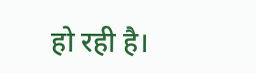हो रही है।